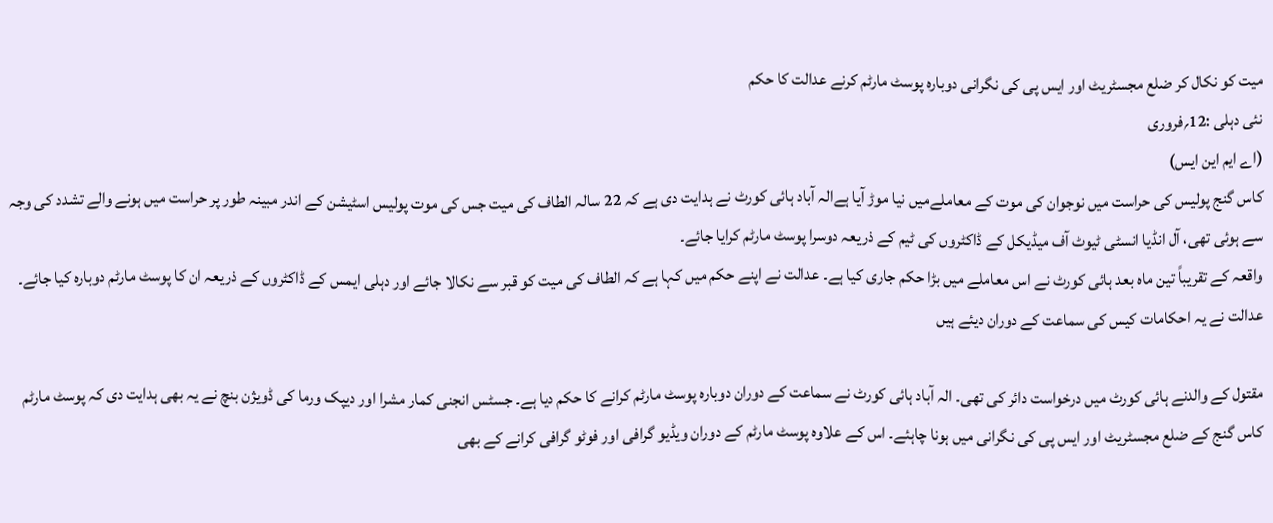میت کو نکال کر ضلع مجسٹریٹ اور ایس پی کی نگرانی دوبارہ پوسٹ مارٹم کرنے عدالت کا حکم
نئی دہلی :12؍فروری
(اے ایم این ایس)
کاس گنج پولیس کی حراست میں نوجوان کی موت کے معاملےمیں نیا موڑ آیا ہےالہ آباد ہائی کورٹ نے ہدایت دی ہے کہ 22 سالہ الطاف کی میت جس کی موت پولیس اسٹیشن کے اندر مبینہ طور پر حراست میں ہونے والے تشدد کی وجہ سے ہوئی تھی، آل انڈیا انسٹی ٹیوٹ آف میڈیکل کے ڈاکٹروں کی ٹیم کے ذریعہ دوسرا پوسٹ مارٹم کرایا جائے۔
واقعہ کے تقریباً تین ماہ بعد ہائی کورٹ نے اس معاملے میں بڑا حکم جاری کیا ہے۔ عدالت نے اپنے حکم میں کہا ہے کہ الطاف کی میت کو قبر سے نکالا جائے اور دہلی ایمس کے ڈاکٹروں کے ذریعہ ان کا پوسٹ مارٹم دوبارہ کیا جائے۔ عدالت نے یہ احکامات کیس کی سماعت کے دوران دیئے ہیں

مقتول کے والدنے ہائی کورٹ میں درخواست دائر کی تھی۔ الہ آباد ہائی کورٹ نے سماعت کے دوران دوبارہ پوسٹ مارٹم کرانے کا حکم دیا ہے۔ جسٹس انجنی کمار مشرا اور دیپک ورما کی ڈویژن بنچ نے یہ بھی ہدایت دی کہ پوسٹ مارٹم کاس گنج کے ضلع مجسٹریٹ اور ایس پی کی نگرانی میں ہونا چاہئے۔ اس کے علاوہ پوسٹ مارٹم کے دوران ویڈیو گرافی اور فوٹو گرافی کرانے کے بھی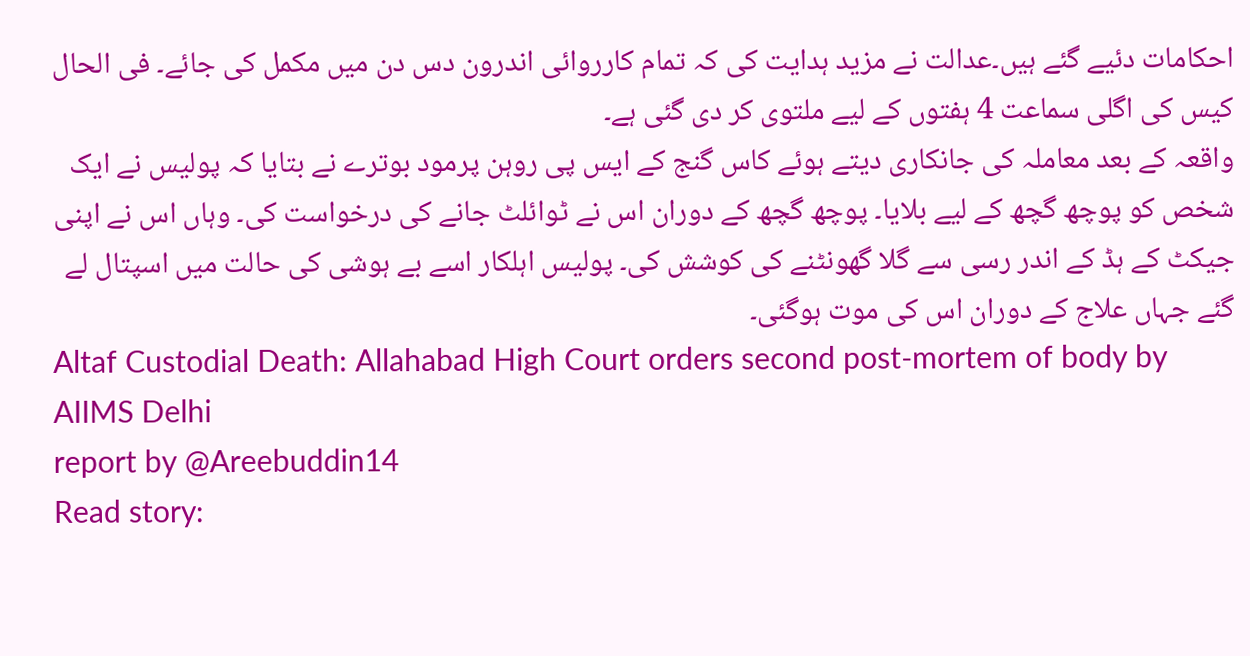احکامات دئیے گئے ہیں۔عدالت نے مزید ہدایت کی کہ تمام کارروائی اندرون دس دن میں مکمل کی جائے۔ فی الحال کیس کی اگلی سماعت 4 ہفتوں کے لیے ملتوی کر دی گئی ہے۔
واقعہ کے بعد معاملہ کی جانکاری دیتے ہوئے کاس گنج کے ایس پی روہن پرمود بوترے نے بتایا کہ پولیس نے ایک شخص کو پوچھ گچھ کے لیے بلایا۔ پوچھ گچھ کے دوران اس نے ٹوائلٹ جانے کی درخواست کی۔ وہاں اس نے اپنی جیکٹ کے ہڈ کے اندر رسی سے گلا گھونٹنے کی کوشش کی۔ پولیس اہلکار اسے بے ہوشی کی حالت میں اسپتال لے گئے جہاں علاج کے دوران اس کی موت ہوگئی۔
Altaf Custodial Death: Allahabad High Court orders second post-mortem of body by AIIMS Delhi
report by @Areebuddin14
Read story: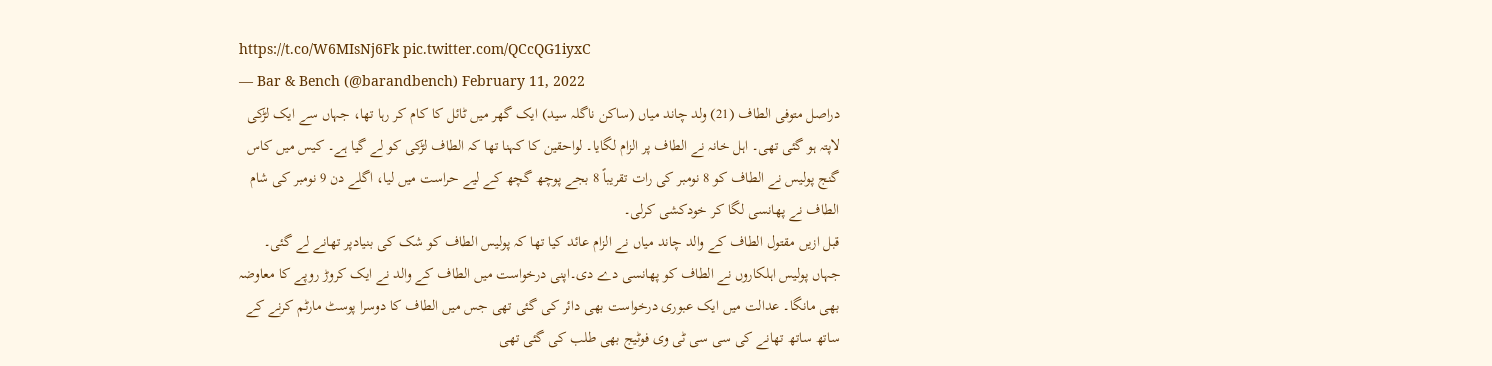https://t.co/W6MIsNj6Fk pic.twitter.com/QCcQG1iyxC
— Bar & Bench (@barandbench) February 11, 2022
دراصل متوفی الطاف (21) ولد چاند میاں (ساکن ناگلہ سید) ایک گھر میں ٹائل کا کام کر رہا تھا، جہاں سے ایک لڑکی لاپتہ ہو گئی تھی۔ اہل خانہ نے الطاف پر الزام لگایا۔ لواحقین کا کہنا تھا کہ الطاف لڑکی کو لے گیا ہے۔ کیس میں کاس گنج پولیس نے الطاف کو 8 نومبر کی رات تقریباً 8 بجے پوچھ گچھ کے لیے حراست میں لیا، اگلے دن 9 نومبر کی شام الطاف نے پھانسی لگا کر خودکشی کرلی۔
قبل ازیں مقتول الطاف کے والد چاند میاں نے الزام عائد کیا تھا کہ پولیس الطاف کو شک کی بنیادپر تھانے لے گئی۔ جہاں پولیس اہلکاروں نے الطاف کو پھانسی دے دی۔اپنی درخواست میں الطاف کے والد نے ایک کروڑ روپے کا معاوضہ بھی مانگا۔ عدالت میں ایک عبوری درخواست بھی دائر کی گئی تھی جس میں الطاف کا دوسرا پوسٹ مارٹم کرنے کے ساتھ ساتھ تھانے کی سی سی ٹی وی فوٹیج بھی طلب کی گئی تھی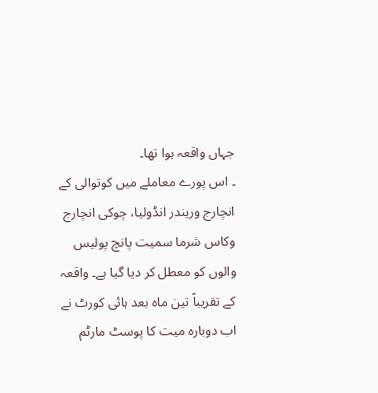جہاں واقعہ ہوا تھا۔
۔ اس پورے معاملے میں کوتوالی کے انچارج وریندر انڈولیا، چوکی انچارج وکاس شرما سمیت پانچ پولیس والوں کو معطل کر دیا گیا ہے۔ واقعہ کے تقریباً تین ماہ بعد ہائی کورٹ نے اب دوبارہ میت کا پوسٹ مارٹم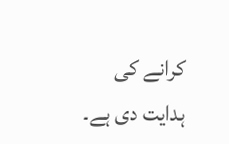کرانے کی ہدایت دی ہے۔